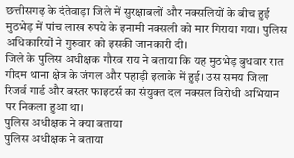छत्तीसगढ़ के दंतेवाड़ा जिले में सुरक्षाबलों और नक्सलियों के बीच हुई मुठभेड़ में पांच लाख रुपये के इनामी नक्सली को मार गिराया गया। पुलिस अधिकारियों ने गुरुवार को इसकी जानकारी दी।
जिले के पुलिस अधीक्षक गौरव राय ने बताया कि यह मुठभेड़ बुधवार रात गीदम थाना क्षेत्र के जंगल और पहाड़ी इलाके में हुई। उस समय जिला रिजर्व गार्ड और बस्तर फाइटर्स का संयुक्त दल नक्सल विरोधी अभियान पर निकला हुआ था।
पुलिस अधीक्षक ने क्या बताया
पुलिस अधीक्षक ने बताया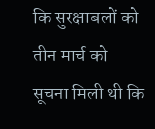कि सुरक्षाबलों को तीन मार्च को सूचना मिली थी कि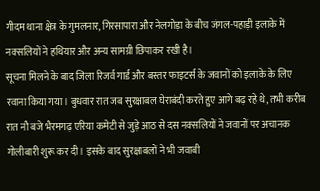गीदम थाना क्षेत्र के गुमलनार, गिरसापारा और नेलगोड़ा के बीच जंगल-पहाड़ी इलाके में नक्सलियों ने हथियार और अन्य सामग्री छिपाकर रखी है।
सूचना मिलने के बाद जिला रिजर्व गार्ड और बस्तर फाइटर्स के जवानों को इलाके के लिए रवाना किया गया। बुधवार रात जब सुरक्षाबल घेराबंदी करते हुए आगे बढ़ रहे थे, तभी करीब रात नौ बजे भैरमगढ़ एरिया कमेटी से जुड़े आठ से दस नक्सलियों ने जवानों पर अचानक गोलीबारी शुरू कर दी। इसके बाद सुरक्षाबलों ने भी जवाबी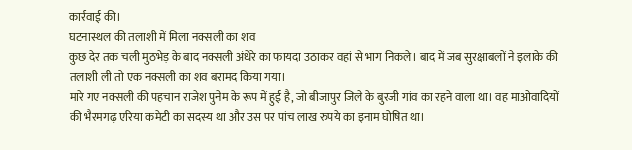कार्रवाई की।
घटनास्थल की तलाशी में मिला नक्सली का शव
कुछ देर तक चली मुठभेड़ के बाद नक्सली अंधेरे का फायदा उठाकर वहां से भाग निकले। बाद में जब सुरक्षाबलों ने इलाके की तलाशी ली तो एक नक्सली का शव बरामद किया गया।
मारे गए नक्सली की पहचान राजेश पुनेम के रूप में हुई है, जो बीजापुर जिले के बुरजी गांव का रहने वाला था। वह माओवादियों की भैरमगढ़ एरिया कमेटी का सदस्य था और उस पर पांच लाख रुपये का इनाम घोषित था।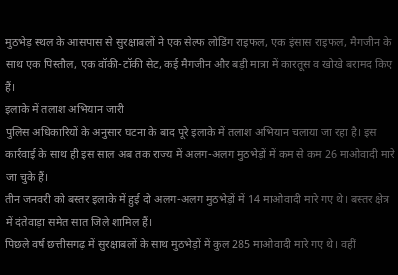मुठभेड़ स्थल के आसपास से सुरक्षाबलों ने एक सेल्फ लोडिंग राइफल, एक इंसास राइफल, मैगजीन के साथ एक पिस्तौल, एक वॉकी-टॉकी सेट, कई मैगजीन और बड़ी मात्रा में कारतूस व खोखे बरामद किए हैं।
इलाके में तलाश अभियान जारी
पुलिस अधिकारियों के अनुसार घटना के बाद पूरे इलाके में तलाश अभियान चलाया जा रहा है। इस कार्रवाई के साथ ही इस साल अब तक राज्य में अलग-अलग मुठभेड़ों में कम से कम 26 माओवादी मारे जा चुके हैं।
तीन जनवरी को बस्तर इलाके में हुई दो अलग-अलग मुठभेड़ों में 14 माओवादी मारे गए थे। बस्तर क्षेत्र में दंतेवाड़ा समेत सात जिले शामिल हैं।
पिछले वर्ष छत्तीसगढ़ में सुरक्षाबलों के साथ मुठभेड़ों में कुल 285 माओवादी मारे गए थे। वहीं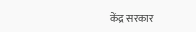केंद्र सरकार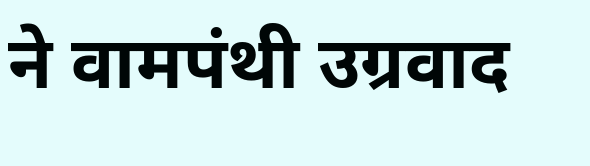ने वामपंथी उग्रवाद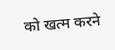को खत्म करने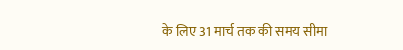के लिए 31 मार्च तक की समय सीमा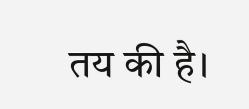तय की है।